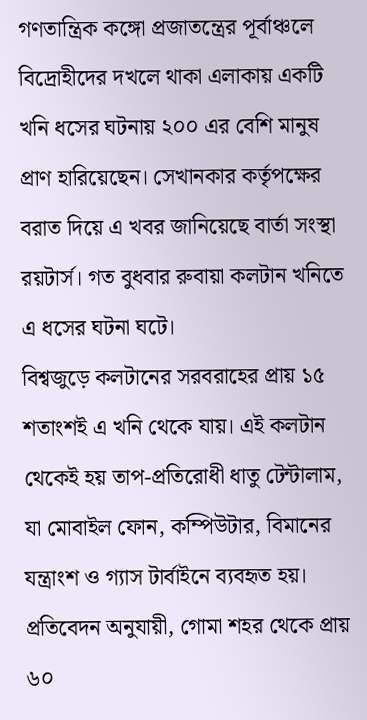গণতান্ত্রিক কঙ্গো প্রজাতন্ত্রের পূর্বাঞ্চলে বিদ্রোহীদের দখলে থাকা এলাকায় একটি খনি ধসের ঘটনায় ২০০ এর বেশি মানুষ প্রাণ হারিয়েছেন। সেখানকার কর্তৃপক্ষের বরাত দিয়ে এ খবর জানিয়েছে বার্তা সংস্থা রয়টার্স। গত বুধবার রুবায়া কলটান খনিতে এ ধসের ঘটনা ঘটে।
বিশ্বজুড়ে কলটানের সরবরাহের প্রায় ১৫ শতাংশই এ খনি থেকে যায়। এই কলটান থেকেই হয় তাপ-প্রতিরোধী ধাতু টেন্টালাম, যা মোবাইল ফোন, কম্পিউটার, বিমানের যন্ত্রাংশ ও গ্যাস টার্বাইনে ব্যবহৃত হয়।
প্রতিবেদন অনুযায়ী, গোমা শহর থেকে প্রায় ৬০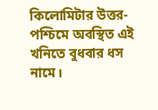কিলোমিটার উত্তর-পশ্চিমে অবস্থিত এই খনিতে বুধবার ধস নামে।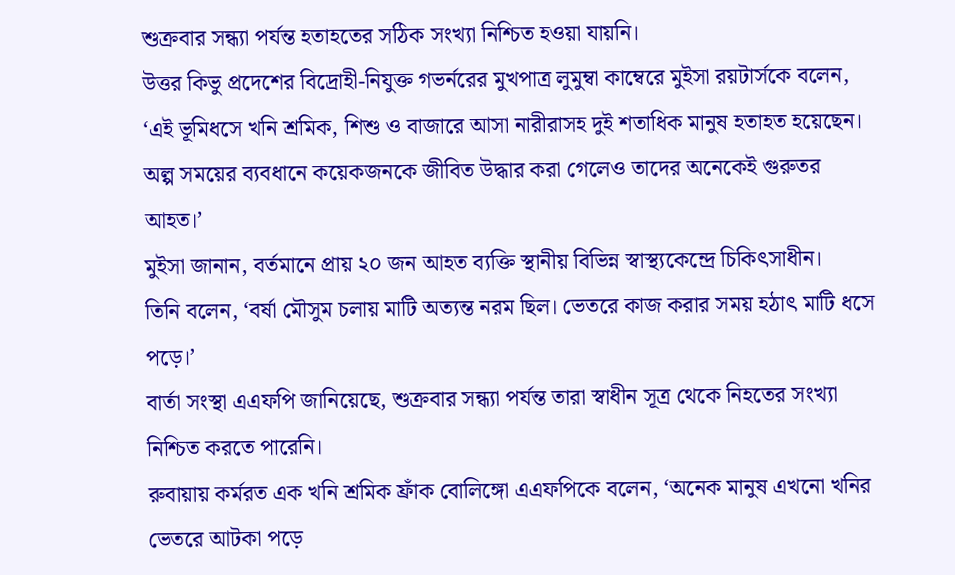শুক্রবার সন্ধ্যা পর্যন্ত হতাহতের সঠিক সংখ্যা নিশ্চিত হওয়া যায়নি।
উত্তর কিভু প্রদেশের বিদ্রোহী-নিযুক্ত গভর্নরের মুখপাত্র লুমুম্বা কাম্বেরে মুইসা রয়টার্সকে বলেন, ‘এই ভূমিধসে খনি শ্রমিক, শিশু ও বাজারে আসা নারীরাসহ দুই শতাধিক মানুষ হতাহত হয়েছেন। অল্প সময়ের ব্যবধানে কয়েকজনকে জীবিত উদ্ধার করা গেলেও তাদের অনেকেই গুরুতর আহত।’
মুইসা জানান, বর্তমানে প্রায় ২০ জন আহত ব্যক্তি স্থানীয় বিভিন্ন স্বাস্থ্যকেন্দ্রে চিকিৎসাধীন।
তিনি বলেন, ‘বর্ষা মৌসুম চলায় মাটি অত্যন্ত নরম ছিল। ভেতরে কাজ করার সময় হঠাৎ মাটি ধসে পড়ে।’
বার্তা সংস্থা এএফপি জানিয়েছে, শুক্রবার সন্ধ্যা পর্যন্ত তারা স্বাধীন সূত্র থেকে নিহতের সংখ্যা নিশ্চিত করতে পারেনি।
রুবায়ায় কর্মরত এক খনি শ্রমিক ফ্রাঁক বোলিঙ্গো এএফপিকে বলেন, ‘অনেক মানুষ এখনো খনির ভেতরে আটকা পড়ে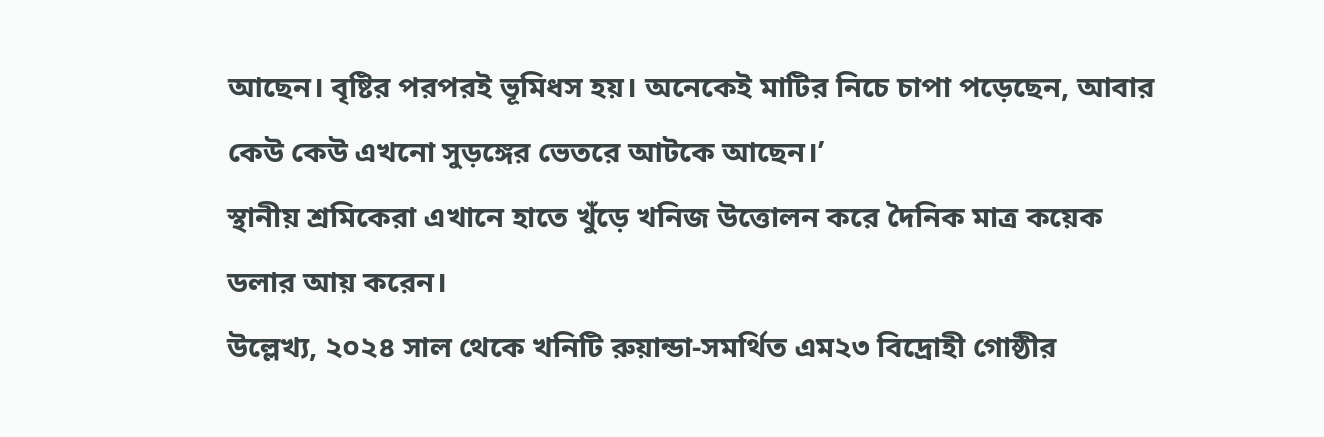আছেন। বৃষ্টির পরপরই ভূমিধস হয়। অনেকেই মাটির নিচে চাপা পড়েছেন, আবার কেউ কেউ এখনো সুড়ঙ্গের ভেতরে আটকে আছেন।’
স্থানীয় শ্রমিকেরা এখানে হাতে খুঁড়ে খনিজ উত্তোলন করে দৈনিক মাত্র কয়েক ডলার আয় করেন।
উল্লেখ্য, ২০২৪ সাল থেকে খনিটি রুয়ান্ডা-সমর্থিত এম২৩ বিদ্রোহী গোষ্ঠীর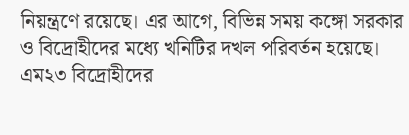নিয়ন্ত্রণে রয়েছে। এর আগে, বিভিন্ন সময় কঙ্গো সরকার ও বিদ্রোহীদের মধ্যে খনিটির দখল পরিবর্তন হয়েছে। এম২৩ বিদ্রোহীদের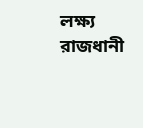লক্ষ্য রাজধানী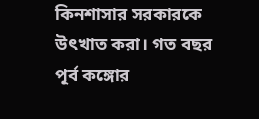কিনশাসার সরকারকে উৎখাত করা। গত বছর পূর্ব কঙ্গোর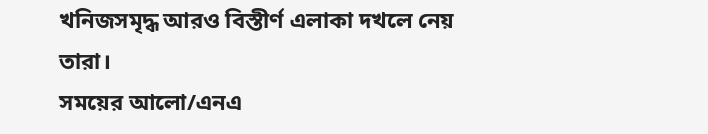খনিজসমৃদ্ধ আরও বিস্তীর্ণ এলাকা দখলে নেয় তারা।
সময়ের আলো/এনএ